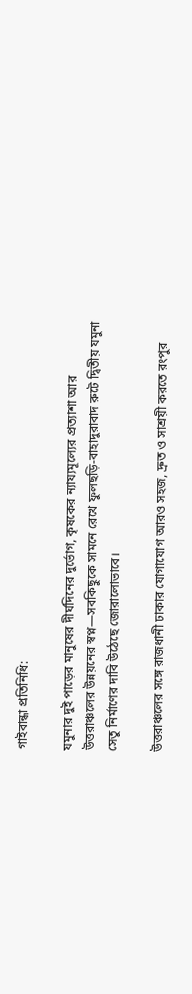গাইবান্ধা প্রতিনিধি:

যমুনার দুই পাড়ের মানুষের দীর্ঘদিনের দুর্ভোগ, কৃষকের ন্যায্যমূল্যের প্রত্যাশা আর উত্তরাঞ্চলের উন্নয়নের স্বপ্ন—সবকিছুকে সামনে রেখে ফুলছড়ি-বাহাদুরাবাদ রুটে দ্বিতীয় যমুনা সেতু নির্মাণের দাবি উঠেছে জোরালোভাবে।

উত্তরাঞ্চলের সঙ্গে রাজধানী ঢাকার যোগাযোগ আরও সহজ, দ্রুত ও সাশ্রয়ী করতে রংপুর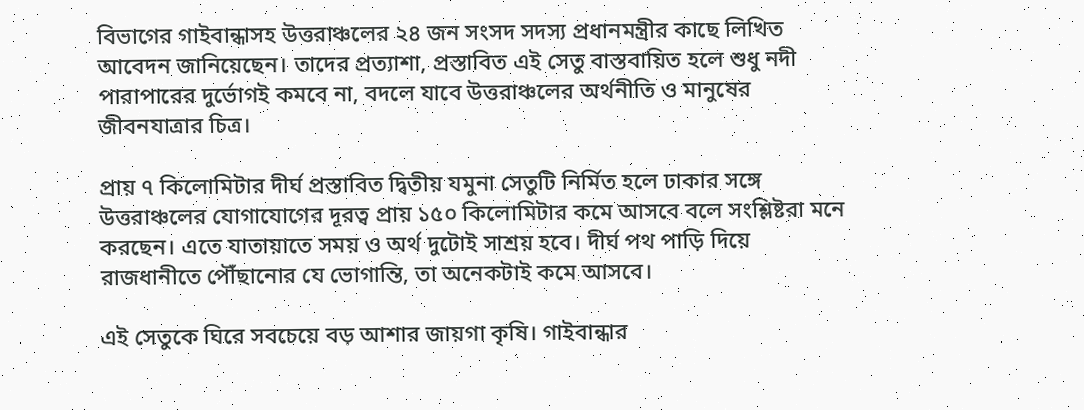বিভাগের গাইবান্ধাসহ উত্তরাঞ্চলের ২৪ জন সংসদ সদস্য প্রধানমন্ত্রীর কাছে লিখিত আবেদন জানিয়েছেন। তাদের প্রত্যাশা, প্রস্তাবিত এই সেতু বাস্তবায়িত হলে শুধু নদী পারাপারের দুর্ভোগই কমবে না, বদলে যাবে উত্তরাঞ্চলের অর্থনীতি ও মানুষের জীবনযাত্রার চিত্র।

প্রায় ৭ কিলোমিটার দীর্ঘ প্রস্তাবিত দ্বিতীয় যমুনা সেতুটি নির্মিত হলে ঢাকার সঙ্গে উত্তরাঞ্চলের যোগাযোগের দূরত্ব প্রায় ১৫০ কিলোমিটার কমে আসবে বলে সংশ্লিষ্টরা মনে করছেন। এতে যাতায়াতে সময় ও অর্থ দুটোই সাশ্রয় হবে। দীর্ঘ পথ পাড়ি দিয়ে রাজধানীতে পৌঁছানোর যে ভোগান্তি, তা অনেকটাই কমে আসবে।

এই সেতুকে ঘিরে সবচেয়ে বড় আশার জায়গা কৃষি। গাইবান্ধার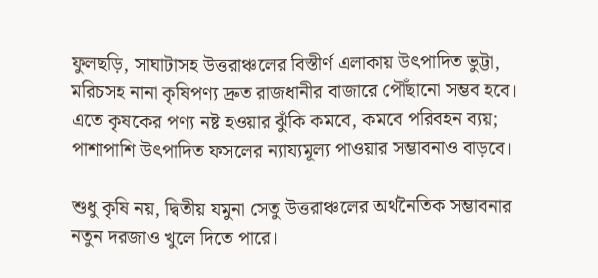ফুলছড়ি, সাঘাটাসহ উত্তরাঞ্চলের বিস্তীর্ণ এলাকায় উৎপাদিত ভুট্টা, মরিচসহ নানা কৃষিপণ্য দ্রুত রাজধানীর বাজারে পৌঁছানো সম্ভব হবে। এতে কৃষকের পণ্য নষ্ট হওয়ার ঝুঁকি কমবে, কমবে পরিবহন ব্যয়; পাশাপাশি উৎপাদিত ফসলের ন্যায্যমূল্য পাওয়ার সম্ভাবনাও বাড়বে।

শুধু কৃষি নয়, দ্বিতীয় যমুনা সেতু উত্তরাঞ্চলের অর্থনৈতিক সম্ভাবনার নতুন দরজাও খুলে দিতে পারে।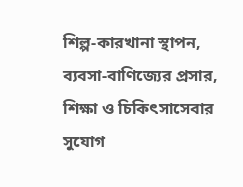শিল্প-কারখানা স্থাপন, ব্যবসা-বাণিজ্যের প্রসার, শিক্ষা ও চিকিৎসাসেবার সুযোগ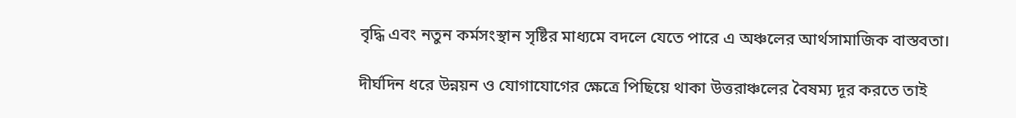বৃদ্ধি এবং নতুন কর্মসংস্থান সৃষ্টির মাধ্যমে বদলে যেতে পারে এ অঞ্চলের আর্থসামাজিক বাস্তবতা।

দীর্ঘদিন ধরে উন্নয়ন ও যোগাযোগের ক্ষেত্রে পিছিয়ে থাকা উত্তরাঞ্চলের বৈষম্য দূর করতে তাই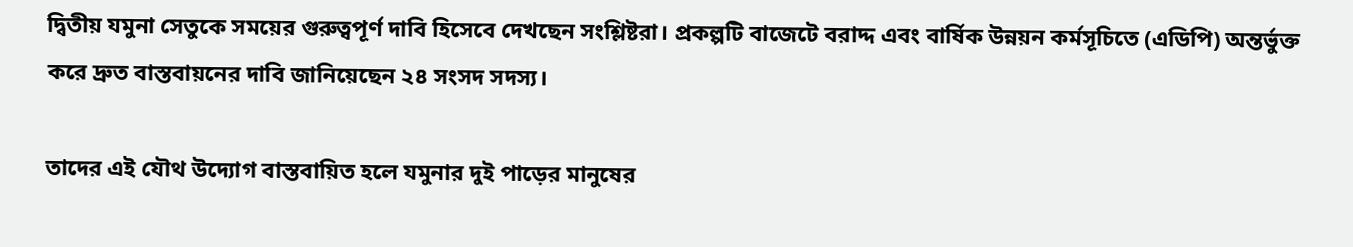দ্বিতীয় যমুনা সেতুকে সময়ের গুরুত্বপূর্ণ দাবি হিসেবে দেখছেন সংশ্লিষ্টরা। প্রকল্পটি বাজেটে বরাদ্দ এবং বার্ষিক উন্নয়ন কর্মসূচিতে (এডিপি) অন্তর্ভুক্ত করে দ্রুত বাস্তবায়নের দাবি জানিয়েছেন ২৪ সংসদ সদস্য।

তাদের এই যৌথ উদ্যোগ বাস্তবায়িত হলে যমুনার দুই পাড়ের মানুষের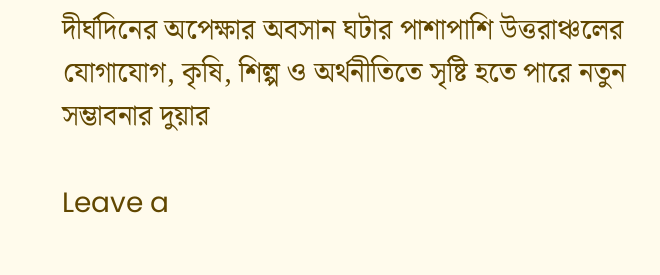দীর্ঘদিনের অপেক্ষার অবসান ঘটার পাশাপাশি উত্তরাঞ্চলের যোগাযোগ, কৃষি, শিল্প ও অর্থনীতিতে সৃষ্টি হতে পারে নতুন সম্ভাবনার দুয়ার

Leave a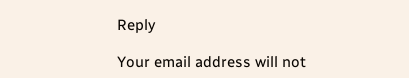Reply

Your email address will not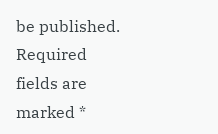be published. Required fields are marked *